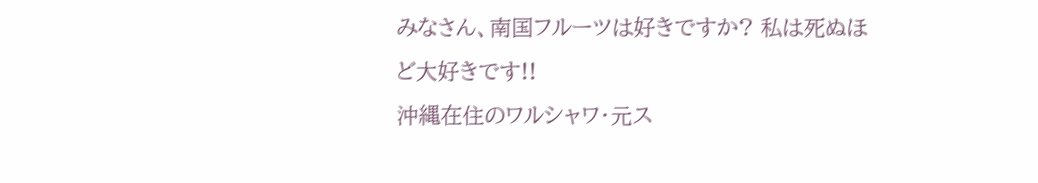みなさん、南国フルーツは好きですか? 私は死ぬほど大好きです!!
沖縄在住のワルシャワ・元ス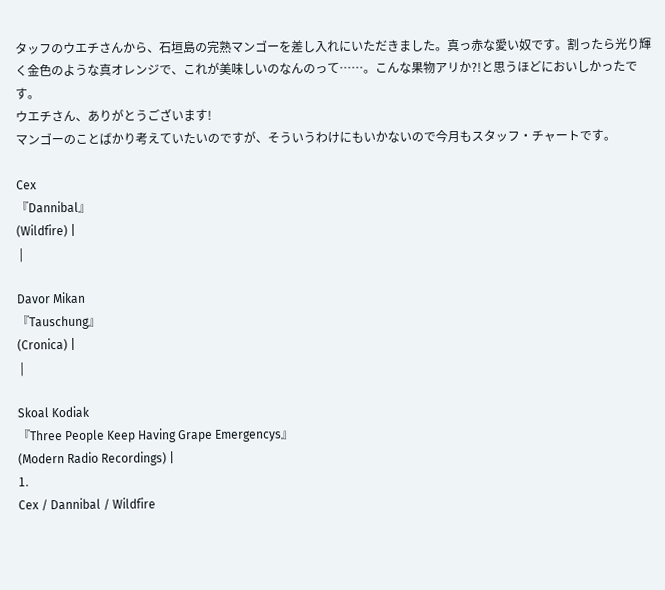タッフのウエチさんから、石垣島の完熟マンゴーを差し入れにいただきました。真っ赤な愛い奴です。割ったら光り輝く金色のような真オレンジで、これが美味しいのなんのって……。こんな果物アリか?!と思うほどにおいしかったです。
ウエチさん、ありがとうございます!
マンゴーのことばかり考えていたいのですが、そういうわけにもいかないので今月もスタッフ・チャートです。

Cex
『Dannibal』
(Wildfire) |
 |

Davor Mikan
『Tauschung』
(Cronica) |
 |

Skoal Kodiak
『Three People Keep Having Grape Emergencys』
(Modern Radio Recordings) |
1.
Cex / Dannibal / Wildfire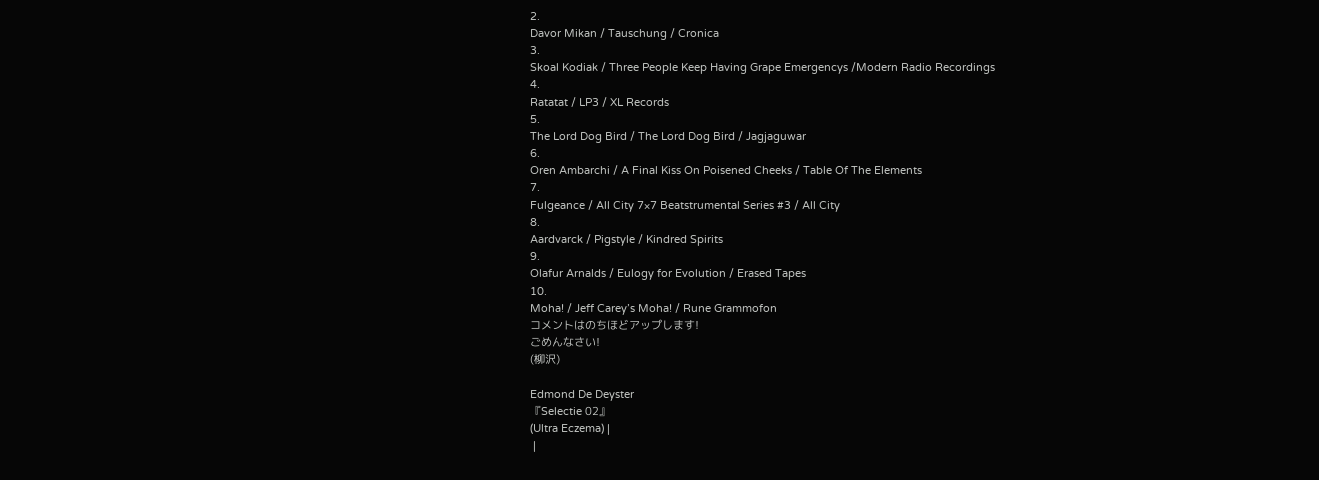2.
Davor Mikan / Tauschung / Cronica
3.
Skoal Kodiak / Three People Keep Having Grape Emergencys /Modern Radio Recordings
4.
Ratatat / LP3 / XL Records
5.
The Lord Dog Bird / The Lord Dog Bird / Jagjaguwar
6.
Oren Ambarchi / A Final Kiss On Poisened Cheeks / Table Of The Elements
7.
Fulgeance / All City 7×7 Beatstrumental Series #3 / All City
8.
Aardvarck / Pigstyle / Kindred Spirits
9.
Olafur Arnalds / Eulogy for Evolution / Erased Tapes
10.
Moha! / Jeff Carey’s Moha! / Rune Grammofon
コメントはのちほどアップします!
ごめんなさい!
(柳沢)

Edmond De Deyster
『Selectie 02』
(Ultra Eczema) |
 |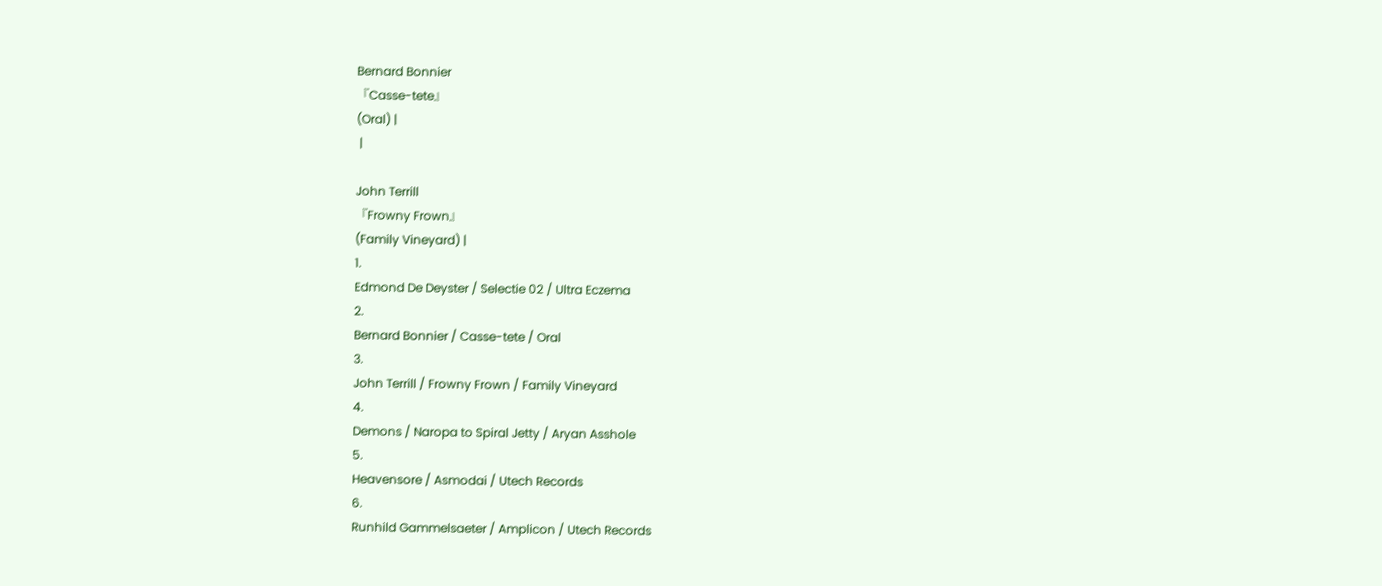Bernard Bonnier
『Casse-tete』
(Oral) |
 |

John Terrill
『Frowny Frown』
(Family Vineyard) |
1.
Edmond De Deyster / Selectie 02 / Ultra Eczema
2.
Bernard Bonnier / Casse-tete / Oral
3.
John Terrill / Frowny Frown / Family Vineyard
4.
Demons / Naropa to Spiral Jetty / Aryan Asshole
5.
Heavensore / Asmodai / Utech Records
6.
Runhild Gammelsaeter / Amplicon / Utech Records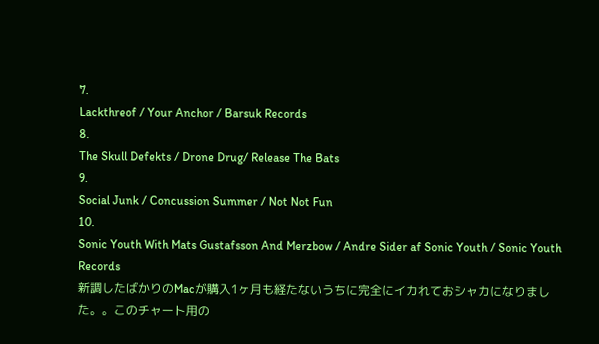7.
Lackthreof / Your Anchor / Barsuk Records
8.
The Skull Defekts / Drone Drug/ Release The Bats
9.
Social Junk / Concussion Summer / Not Not Fun
10.
Sonic Youth With Mats Gustafsson And Merzbow / Andre Sider af Sonic Youth / Sonic Youth Records
新調したばかりのMacが購入1ヶ月も経たないうちに完全にイカれておシャカになりました。。このチャート用の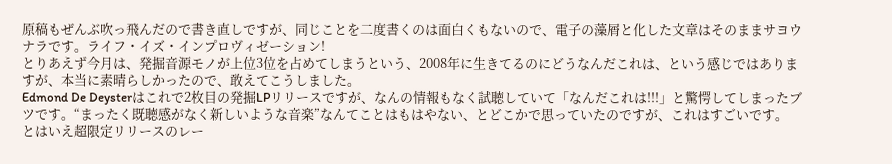原稿もぜんぶ吹っ飛んだので書き直しですが、同じことを二度書くのは面白くもないので、電子の藻屑と化した文章はそのままサヨウナラです。ライフ・イズ・インプロヴィゼーション!
とりあえず今月は、発掘音源モノが上位3位を占めてしまうという、2008年に生きてるのにどうなんだこれは、という感じではありますが、本当に素晴らしかったので、敢えてこうしました。
Edmond De Deysterはこれで2枚目の発掘LPリリースですが、なんの情報もなく試聴していて「なんだこれは!!!」と驚愕してしまったブツです。“まったく既聴感がなく新しいような音楽”なんてことはもはやない、とどこかで思っていたのですが、これはすごいです。
とはいえ超限定リリースのレー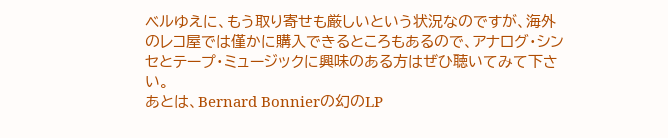ベルゆえに、もう取り寄せも厳しいという状況なのですが、海外のレコ屋では僅かに購入できるところもあるので、アナログ・シンセとテープ・ミュージックに興味のある方はぜひ聴いてみて下さい。
あとは、Bernard Bonnierの幻のLP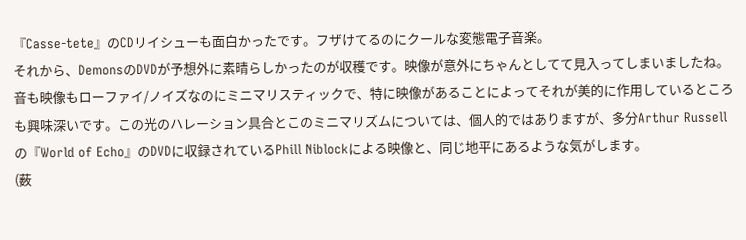『Casse-tete』のCDリイシューも面白かったです。フザけてるのにクールな変態電子音楽。
それから、DemonsのDVDが予想外に素晴らしかったのが収穫です。映像が意外にちゃんとしてて見入ってしまいましたね。音も映像もローファイ/ノイズなのにミニマリスティックで、特に映像があることによってそれが美的に作用しているところも興味深いです。この光のハレーション具合とこのミニマリズムについては、個人的ではありますが、多分Arthur Russellの『World of Echo』のDVDに収録されているPhill Niblockによる映像と、同じ地平にあるような気がします。
(薮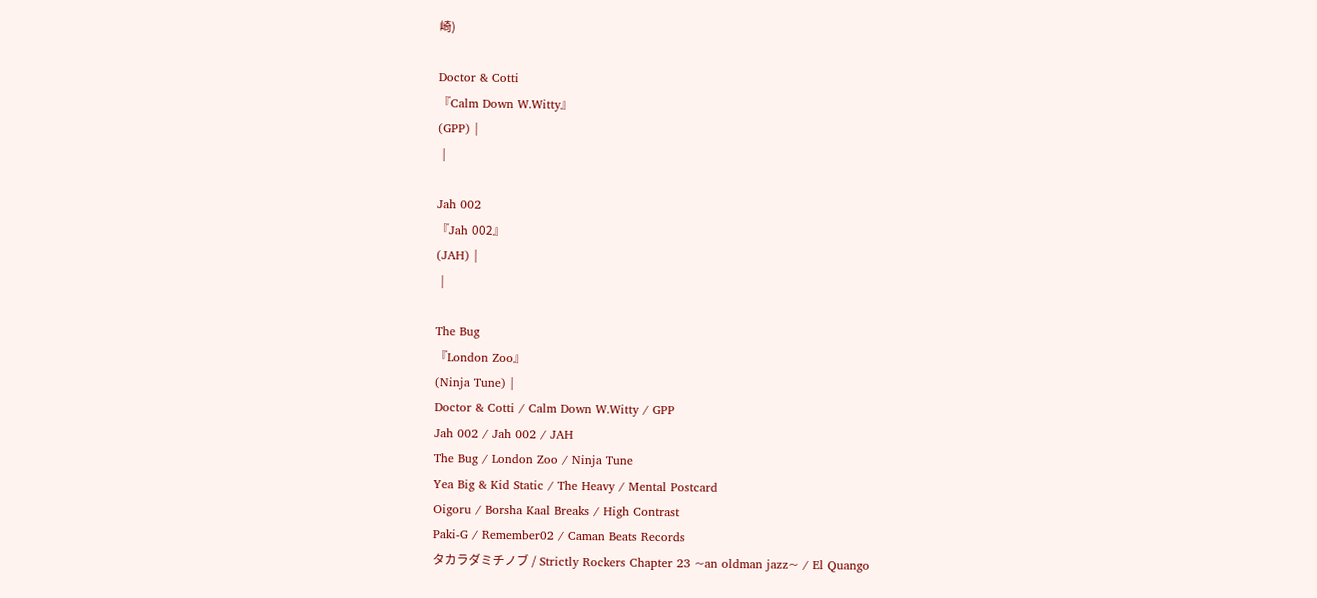崎)

Doctor & Cotti
『Calm Down W.Witty』
(GPP) |
 |

Jah 002
『Jah 002』
(JAH) |
 |

The Bug
『London Zoo』
(Ninja Tune) |
Doctor & Cotti / Calm Down W.Witty / GPP
Jah 002 / Jah 002 / JAH
The Bug / London Zoo / Ninja Tune
Yea Big & Kid Static / The Heavy / Mental Postcard
Oigoru / Borsha Kaal Breaks / High Contrast
Paki-G / Remember02 / Caman Beats Records
タカラダミチノブ / Strictly Rockers Chapter 23 ~an oldman jazz~ / El Quango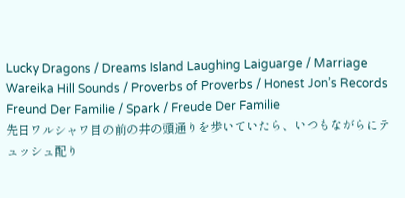Lucky Dragons / Dreams Island Laughing Laiguarge / Marriage
Wareika Hill Sounds / Proverbs of Proverbs / Honest Jon’s Records
Freund Der Familie / Spark / Freude Der Familie
先日ワルシャワ目の前の井の頭通りを歩いていたら、いつもながらにテュッシュ配り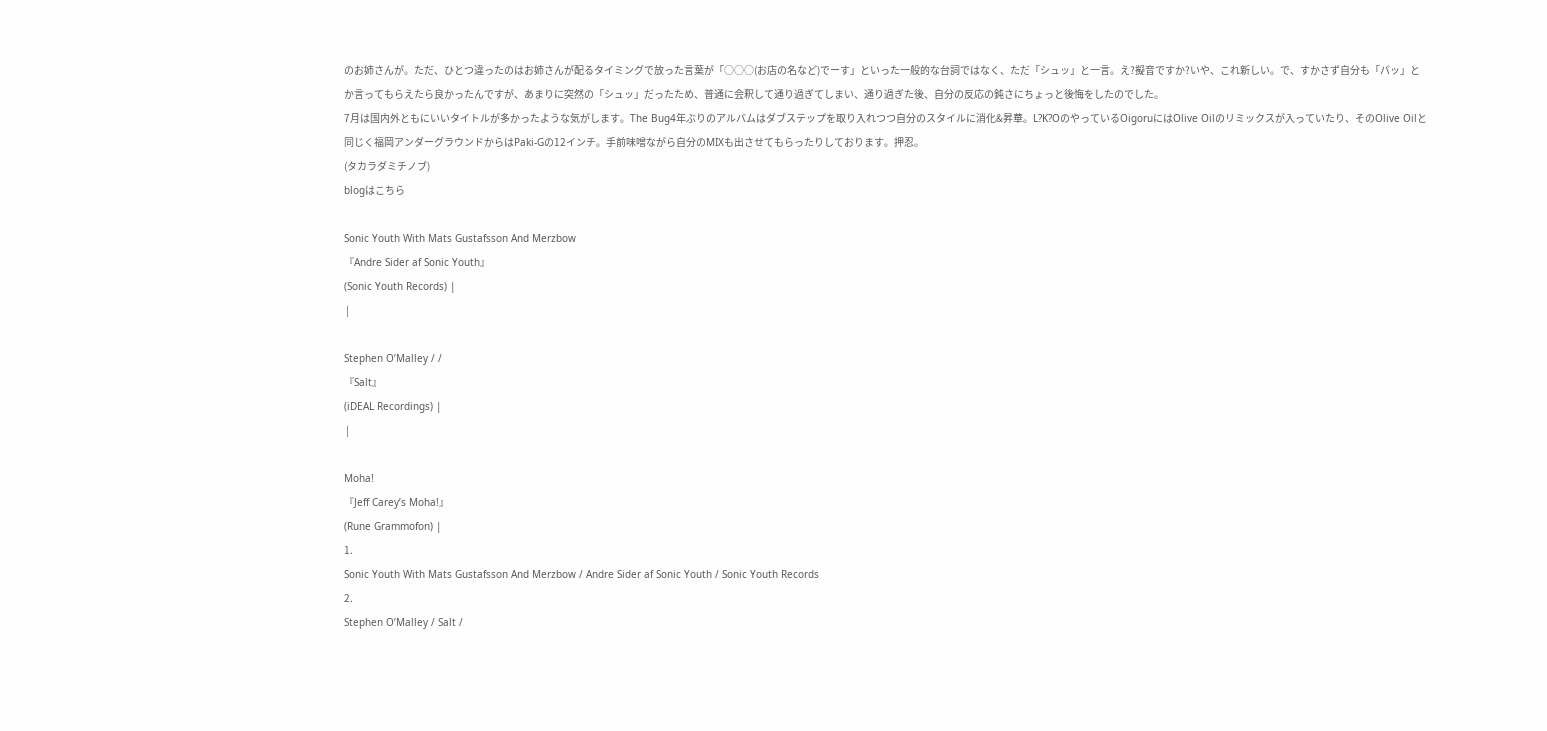のお姉さんが。ただ、ひとつ違ったのはお姉さんが配るタイミングで放った言葉が「○○○(お店の名など)でーす」といった一般的な台詞ではなく、ただ「シュッ」と一言。え?擬音ですか?いや、これ新しい。で、すかさず自分も「パッ」とか言ってもらえたら良かったんですが、あまりに突然の「シュッ」だったため、普通に会釈して通り過ぎてしまい、通り過ぎた後、自分の反応の鈍さにちょっと後悔をしたのでした。
7月は国内外ともにいいタイトルが多かったような気がします。The Bug4年ぶりのアルバムはダブステップを取り入れつつ自分のスタイルに消化&昇華。L?K?OのやっているOigoruにはOlive Oilのリミックスが入っていたり、そのOlive Oilと同じく福岡アンダーグラウンドからはPaki-Gの12インチ。手前味噌ながら自分のMIXも出させてもらったりしております。押忍。
(タカラダミチノブ)
blogはこちら

Sonic Youth With Mats Gustafsson And Merzbow
『Andre Sider af Sonic Youth』
(Sonic Youth Records) |
 |

Stephen O’Malley / /
『Salt』
(iDEAL Recordings) |
 |

Moha!
『Jeff Carey’s Moha!』
(Rune Grammofon) |
1.
Sonic Youth With Mats Gustafsson And Merzbow / Andre Sider af Sonic Youth / Sonic Youth Records
2.
Stephen O’Malley / Salt /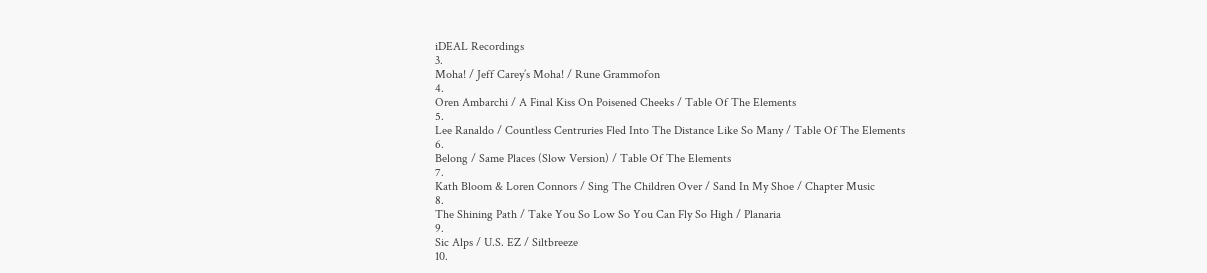iDEAL Recordings
3.
Moha! / Jeff Carey’s Moha! / Rune Grammofon
4.
Oren Ambarchi / A Final Kiss On Poisened Cheeks / Table Of The Elements
5.
Lee Ranaldo / Countless Centruries Fled Into The Distance Like So Many / Table Of The Elements
6.
Belong / Same Places (Slow Version) / Table Of The Elements
7.
Kath Bloom & Loren Connors / Sing The Children Over / Sand In My Shoe / Chapter Music
8.
The Shining Path / Take You So Low So You Can Fly So High / Planaria
9.
Sic Alps / U.S. EZ / Siltbreeze
10.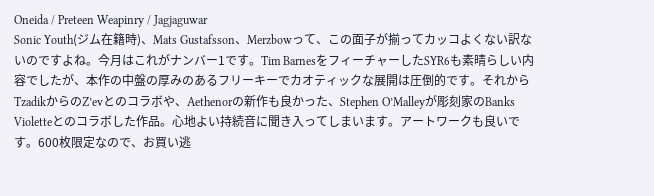Oneida / Preteen Weapinry / Jagjaguwar
Sonic Youth(ジム在籍時)、Mats Gustafsson、Merzbowって、この面子が揃ってカッコよくない訳ないのですよね。今月はこれがナンバー1です。Tim BarnesをフィーチャーしたSYR6も素晴らしい内容でしたが、本作の中盤の厚みのあるフリーキーでカオティックな展開は圧倒的です。それからTzadikからのZ’evとのコラボや、Aethenorの新作も良かった、Stephen O’Malleyが彫刻家のBanks Violetteとのコラボした作品。心地よい持続音に聞き入ってしまいます。アートワークも良いです。600枚限定なので、お買い逃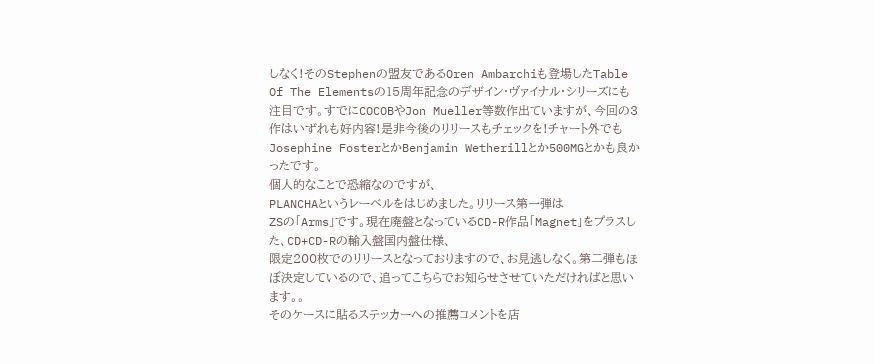しなく!そのStephenの盟友であるOren Ambarchiも登場したTable Of The Elementsの15周年記念のデザイン・ヴァイナル・シリーズにも注目です。すでにCOCOBやJon Mueller等数作出ていますが、今回の3作はいずれも好内容!是非今後のリリースもチェックを!チャート外でもJosephine FosterとかBenjamin Wetherillとか500MGとかも良かったです。
個人的なことで恐縮なのですが、
PLANCHAというレーベルをはじめました。リリース第一弾は
ZSの「Arms」です。現在廃盤となっているCD-R作品「Magnet」をプラスした、CD+CD-Rの輸入盤国内盤仕様、
限定200枚でのリリースとなっておりますので、お見逃しなく。第二弾もほぼ決定しているので、追ってこちらでお知らせさせていただければと思います。。
そのケースに貼るステッカーへの推薦コメントを店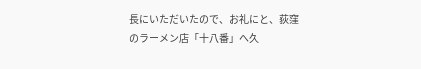長にいただいたので、お礼にと、荻窪のラーメン店「十八番」へ久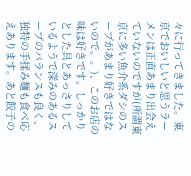々に行ってきました。東京でおいしいと思うラーメンは正直あまり出会えていないのですが(所謂東京に多い魚介系ダシのスープがあまり好きではないので。。)、このお店の味は好きです。しっかりとした具とあっさりしているようで深みのあるスープのバランスも良く、独特の手揉み麺も食べ応えあります。あと餃子の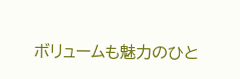ボリュームも魅力のひと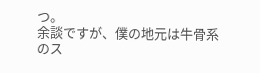つ。
余談ですが、僕の地元は牛骨系のス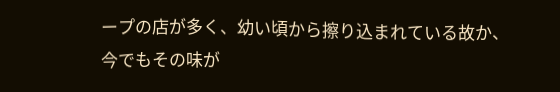ープの店が多く、幼い頃から擦り込まれている故か、今でもその味が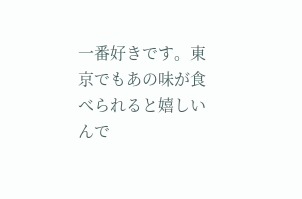一番好きです。東京でもあの味が食べられると嬉しいんで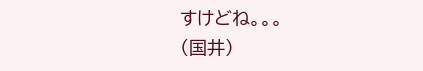すけどね。。。
(国井)